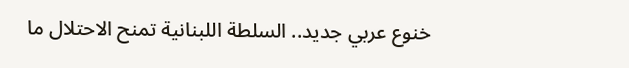خنوع عربي جديد.. السلطة اللبنانية تمنح الاحتلال ما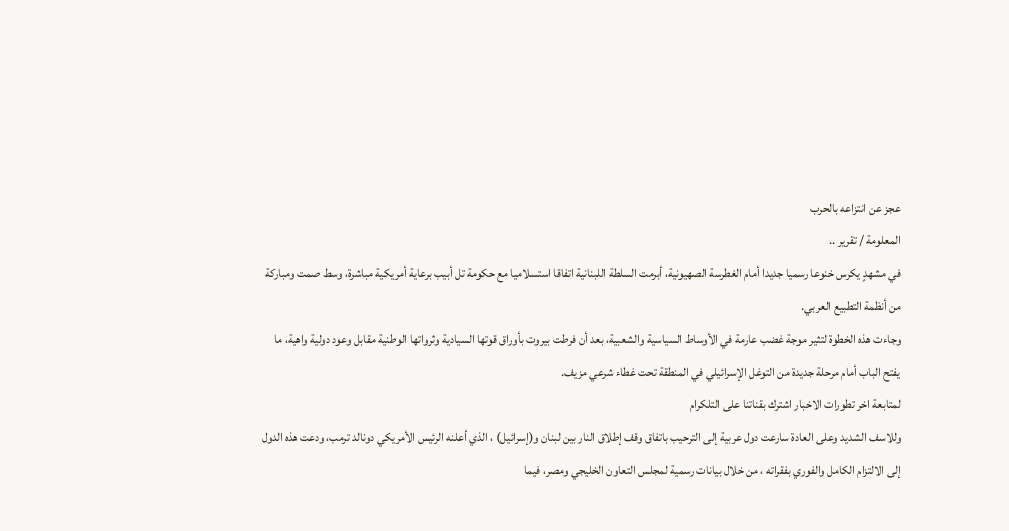عجز عن انتزاعه بالحرب
المعلومة / تقرير ..
في مشهدٍ يكرس خنوعا رسميا جديدا أمام الغطرسة الصهيونية، أبرمت السلطة اللبنانية اتفاقا استسلاميا مع حكومة تل أبيب برعاية أمريكية مباشرة، وسط صمت ومباركة من أنظمة التطبيع العربي.
وجاءت هذه الخطوة لتثير موجة غضب عارمة في الأوساط السياسية والشعبية، بعد أن فرطت بيروت بأوراق قوتها السيادية وثرواتها الوطنية مقابل وعود دولية واهية، ما يفتح الباب أمام مرحلة جديدة من التوغل الإسرائيلي في المنطقة تحت غطاء شرعي مزيف.
لمتابعة اخر تطورات الاخبار اشترك بقناتنا على التلكرام
وللاسف الشديد وعلى العادة سارعت دول عربية إلى الترحيب باتفاق وقف إطلاق النار بين لبنان و(إسرائيل) ، الذي أعلنه الرئيس الأمريكي دونالد ترمب، ودعت هذه الدول إلى الالتزام الكامل والفوري بفقراته ، من خلال بيانات رسمية لمجلس التعاون الخليجي ومصر، فيما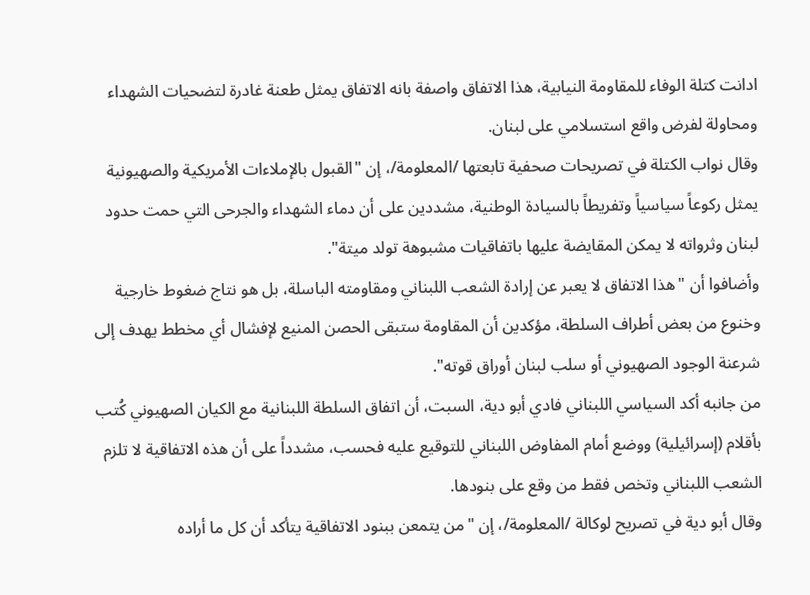ادانت كتلة الوفاء للمقاومة النيابية، هذا الاتفاق واصفة بانه الاتفاق يمثل طعنة غادرة لتضحيات الشهداء ومحاولة لفرض واقع استسلامي على لبنان.
وقال نواب الكتلة في تصريحات صحفية تابعتها /المعلومة/، إن "القبول بالإملاءات الأمريكية والصهيونية يمثل ركوعاً سياسياً وتفريطاً بالسيادة الوطنية، مشددين على أن دماء الشهداء والجرحى التي حمت حدود لبنان وثرواته لا يمكن المقايضة عليها باتفاقيات مشبوهة تولد ميتة".
وأضافوا أن "هذا الاتفاق لا يعبر عن إرادة الشعب اللبناني ومقاومته الباسلة، بل هو نتاج ضغوط خارجية وخنوع من بعض أطراف السلطة، مؤكدين أن المقاومة ستبقى الحصن المنيع لإفشال أي مخطط يهدف إلى شرعنة الوجود الصهيوني أو سلب لبنان أوراق قوته".
من جانبه أكد السياسي اللبناني فادي أبو دية، السبت، أن اتفاق السلطة اللبنانية مع الكيان الصهيوني كُتب بأقلام (إسرائيلية) ووضع أمام المفاوض اللبناني للتوقيع عليه فحسب، مشدداً على أن هذه الاتفاقية لا تلزم الشعب اللبناني وتخص فقط من وقع على بنودها.
وقال أبو دية في تصريح لوكالة /المعلومة/، إن "من يتمعن ببنود الاتفاقية يتأكد أن كل ما أراده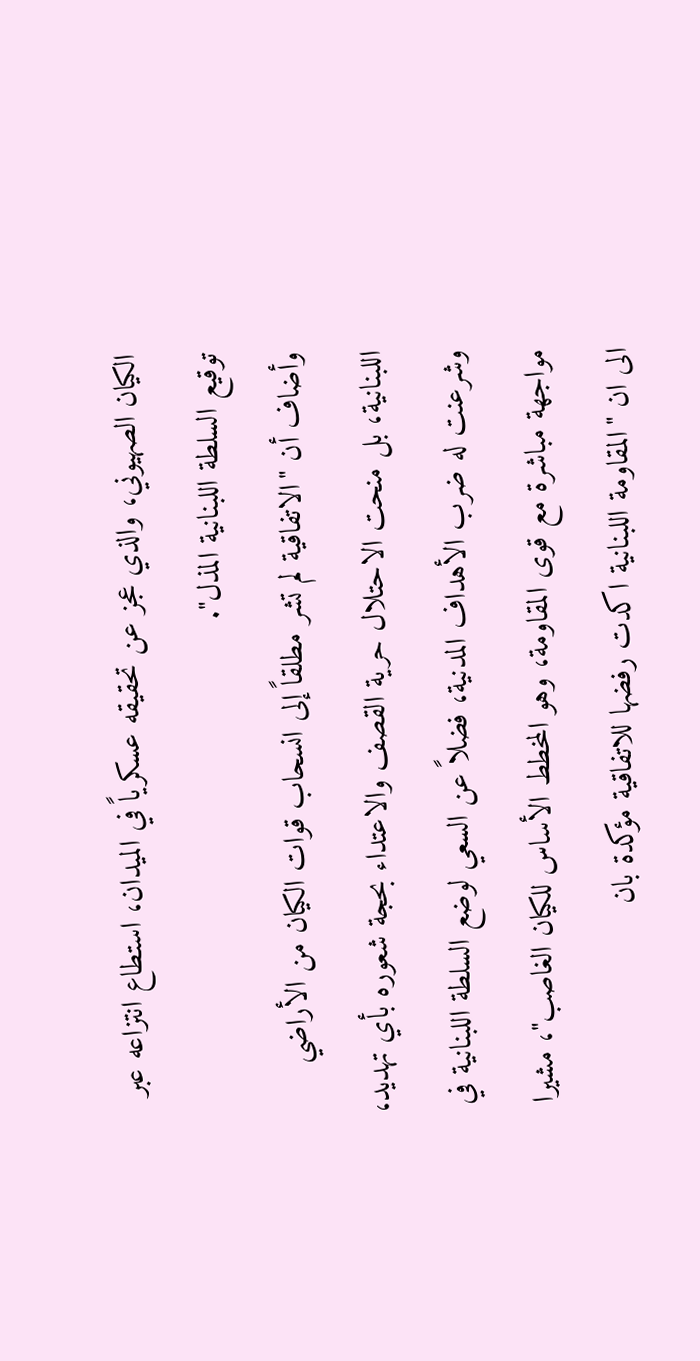الكيان الصهيوني، والذي عجز عن تحقيقه عسكرياً في الميدان، استطاع انتزاعه عبر توقيع السلطة اللبنانية المذل".
وأضاف أن "الاتفاقية لم تشر مطلقاً إلى انسحاب قوات الكيان من الأراضي اللبنانية، بل منحت الاحتلال حرية القصف والاعتداء بحجة شعوره بأي تهديد، وشرعنت له ضرب الأهداف المدنية، فضلاً عن السعي لوضع السلطة اللبنانية في مواجهة مباشرة مع قوى المقاومة، وهو المخطط الأساس للكيان الغاصب"، مشيرا الى ان "المقاومة اللبنانية اكدت رفضها للاتفاقية مؤكدة بان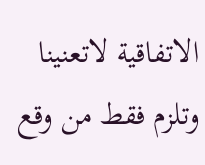الاتفاقية لاتعنينا وتلزم فقط من وقع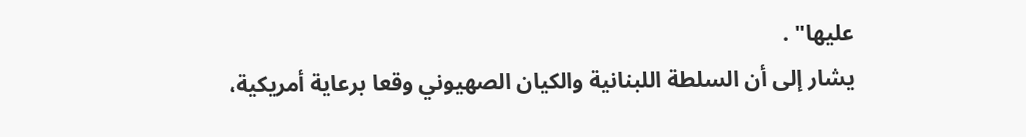عليها" .
يشار إلى أن السلطة اللبنانية والكيان الصهيوني وقعا برعاية أمريكية،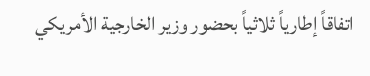اتفاقاً إطارياً ثلاثياً بحضور وزير الخارجية الأمريكي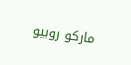ماركو روبيو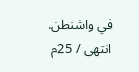في واشنطن. انتهى / 25م